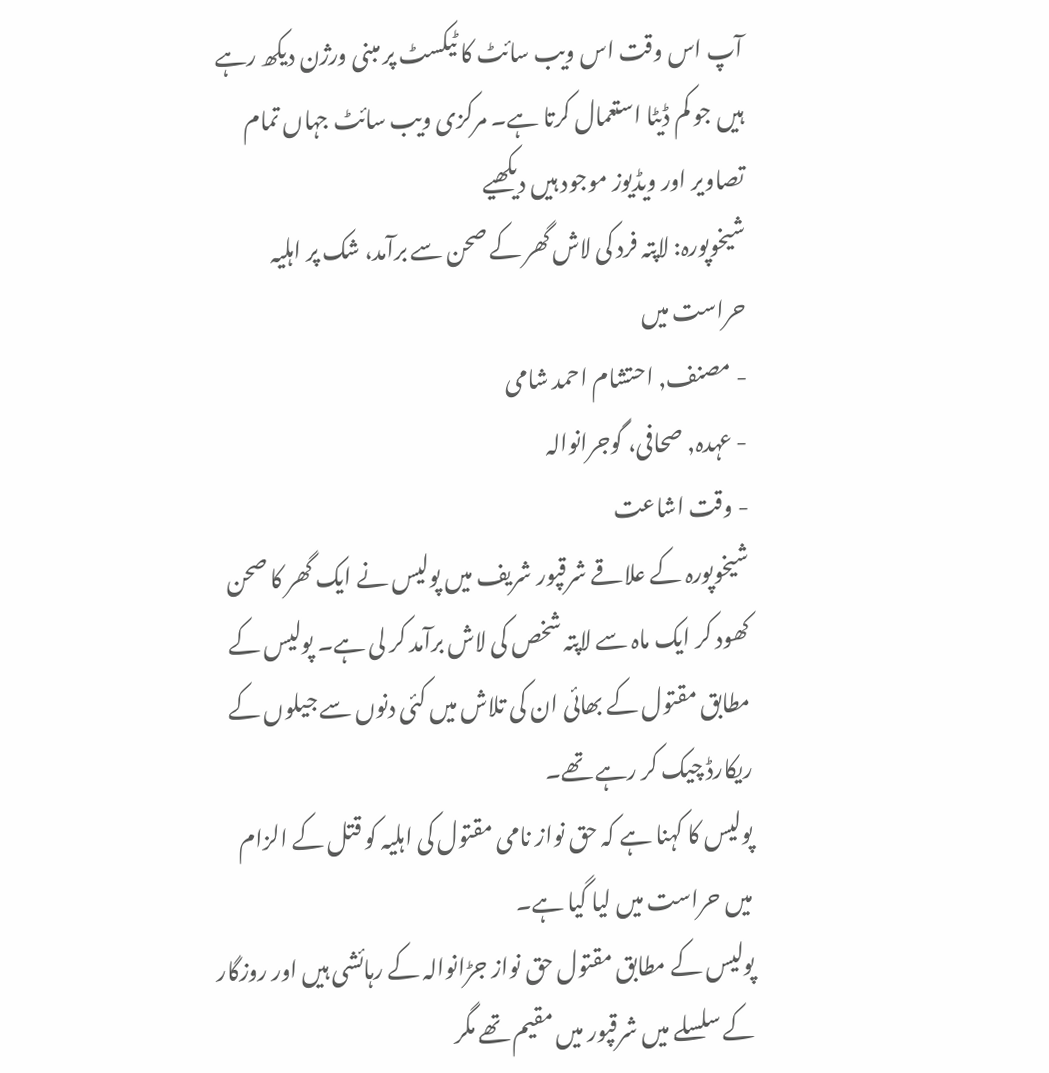آپ اس وقت اس ویب سائٹ کا ٹیکسٹ پر مبنی ورژن دیکھ رہے ہیں جو کم ڈیٹا استعمال کرتا ہے۔ مرکزی ویب سائٹ جہاں تمام تصاویر اور ویڈیوز موجود ہیں دیکھیے
شیخوپورہ: لاپتہ فرد کی لاش گھر کے صحن سے برآمد، شک پر اہلیہ حراست میں
- مصنف, احتشام احمد شامی
- عہدہ, صحافی، گوجرانوالہ
- وقت اشاعت
شیخوپورہ کے علاقے شرقپور شریف میں پولیس نے ایک گھر کا صحن کھود کر ایک ماہ سے لاپتہ شخص کی لاش برآمد کر لی ہے۔ پولیس کے مطابق مقتول کے بھائی ان کی تلاش میں کئی دنوں سے جیلوں کے ریکارڈ چیک کر رہے تھے۔
پولیس کا کہنا ہے کہ حق نواز نامی مقتول کی اہلیہ کو قتل کے الزام میں حراست میں لیا گیا ہے۔
پولیس کے مطابق مقتول حق نواز جڑانوالہ کے رہائشی ہیں اور روزگار کے سلسلے میں شرقپور میں مقیم تھے مگر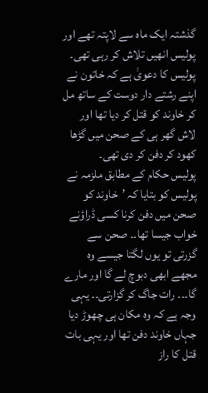گذشتہ ایک ماہ سے لاپتہ تھے اور پولیس انھیں تلاش کر رہی تھی۔
پولیس کا دعویٰ ہے کہ خاتون نے اپنے رشتے دار دوست کے ساتھ مل کر خاوند کو قتل کر دیا تھا اور لاش گھر ہی کے صحن میں گڑھا کھود کر دفن کر دی تھی۔
پولیس حکام کے مطابق ملزمہ نے پولیس کو بتایا کہ ’خاوند کو صحن میں دفن کرنا کسی ڈراؤنے خواب جیسا تھا۔۔ صحن سے گزرتی تو یوں لگتا جیسے وہ مجھے ابھی دبوچ لے گا اور مارے گا۔۔۔ رات جاگ کر گزارتی۔۔ یہی وجہ ہے کہ وہ مکان ہی چھوڑ دیا جہاں خاوند دفن تھا اور یہی بات قتل کا راز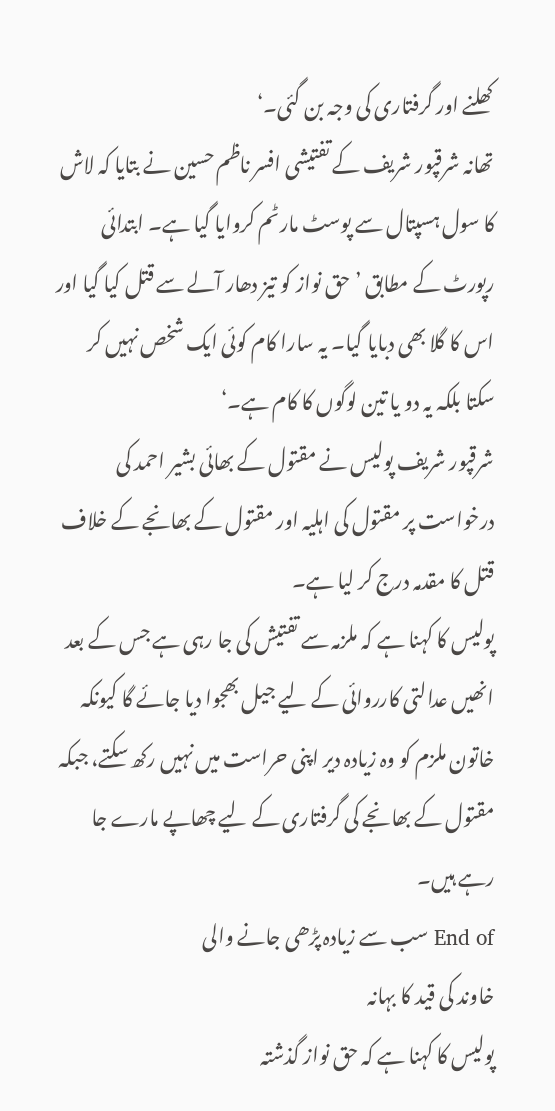کھلنے اور گرفتاری کی وجہ بن گئی۔‘
تھانہ شرقپور شریف کے تفتیشی افسر ناظم حسین نے بتایا کہ لاش کا سول ہسپتال سے پوسٹ مارٹم کروایا گیا ہے۔ ابتدائی رپورٹ کے مطابق ’حق نواز کو تیز دھار آلے سے قتل کیا گیا اور اس کا گلا بھی دبایا گیا۔ یہ سارا کام کوئی ایک شخص نہیں کر سکتا بلکہ یہ دو یا تین لوگوں کا کام ہے۔‘
شرقپور شریف پولیس نے مقتول کے بھائی بشیر احمد کی درخواست پر مقتول کی اہلیہ اور مقتول کے بھانجے کے خلاف قتل کا مقدمہ درج کر لیا ہے۔
پولیس کا کہنا ہے کہ ملزمہ سے تفتیش کی جا رہی ہے جس کے بعد انھیں عدالتی کارروائی کے لیے جیل بھجوا دیا جائے گا کیونکہ خاتون ملزم کو وہ زیادہ دیر اپنی حراست میں نہیں رکھ سکتے، جبکہ مقتول کے بھانجے کی گرفتاری کے لیے چھاپے مارے جا رہے ہیں۔
End of سب سے زیادہ پڑھی جانے والی
خاوند کی قید کا بہانہ
پولیس کا کہنا ہے کہ حق نواز گذشتہ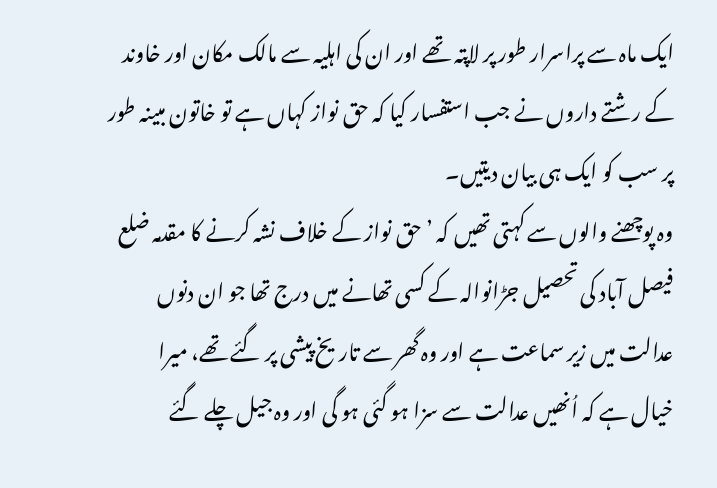ایک ماہ سے پراسرار طور پر لاپتہ تھے اور ان کی اہلیہ سے مالک مکان اور خاوند کے رشتے داروں نے جب استفسار کیا کہ حق نواز کہاں ہے تو خاتون مبینہ طور پر سب کو ایک ہی بیان دیتیں۔
وہ پوچھنے والوں سے کہتی تھیں کہ ’حق نواز کے خلاف نشہ کرنے کا مقدمہ ضلع فیصل آباد کی تحصیل جڑانوالہ کے کسی تھانے میں درج تھا جو ان دنوں عدالت میں زیر سماعت ہے اور وہ گھر سے تاریخ پیشی پر گئے تھے، میرا خیال ہے کہ اُنھیں عدالت سے سزا ہو گئی ہو گی اور وہ جیل چلے گئے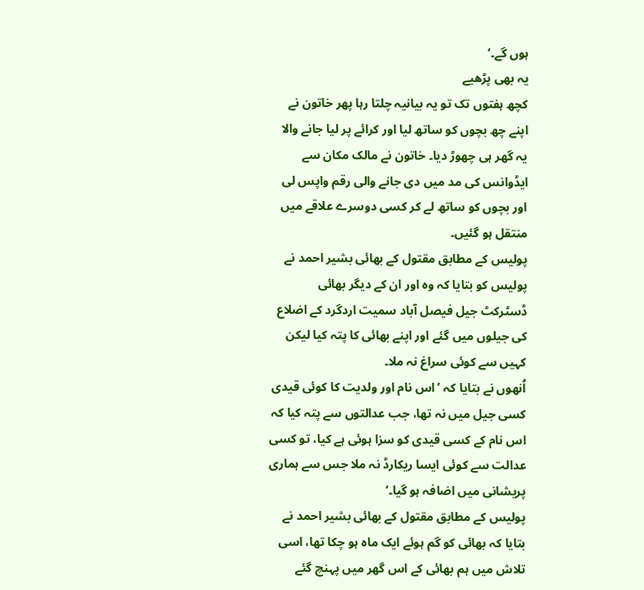ہوں گے۔‘
یہ بھی پڑھیے
کچھ ہفتوں تک تو یہ بیانیہ چلتا رہا پھر خاتون نے اپنے چھ بچوں کو ساتھ لیا اور کرائے پر لیا جانے والا یہ گھر ہی چھوڑ دیا۔ خاتون نے مالک مکان سے ایڈوانس کی مد میں دی جانے والی رقم واپس لی اور بچوں کو ساتھ لے کر کسی دوسرے علاقے میں منتقل ہو گئیں۔
پولیس کے مطابق مقتول کے بھائی بشیر احمد نے پولیس کو بتایا کہ وہ اور ان کے دیگر بھائی ڈسٹرکٹ جیل فیصل آباد سمیت اردگرد کے اضلاع کی جیلوں میں گئے اور اپنے بھائی کا پتہ کیا لیکن کہیں سے کوئی سراغ نہ ملا۔
اُنھوں نے بتایا کہ ’اس نام اور ولدیت کا کوئی قیدی کسی جیل میں نہ تھا، جب عدالتوں سے پتہ کیا کہ اس نام کے کسی قیدی کو سزا ہوئی ہے کیا، تو کسی عدالت سے کوئی ایسا ریکارڈ نہ ملا جس سے ہماری پریشانی میں اضافہ ہو گیا۔‘
پولیس کے مطابق مقتول کے بھائی بشیر احمد نے بتایا کہ بھائی کو گم ہوئے ایک ماہ ہو چکا تھا، اسی تلاش میں ہم بھائی کے اس گھر میں پہنچ گئے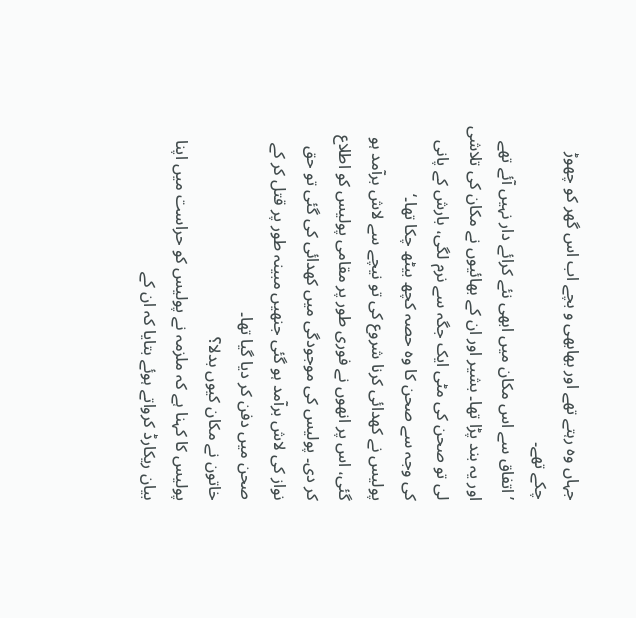جہاں وہ رہتے تھے اور بھابھی و بچے اب اس گھر کو چھوڑ چکے تھے۔
’اتفاق سے اس مکان میں ابھی نئے کرائے دار نہیں آئے تھے اور یہ بند پڑا تھا۔ بشیر اور ان کے بھائیوں نے مکان کی تلاشی لی تو صحن کی مٹی ایک جگہ سے نرم لگی، بارش کے پانی کی وجہ سے صحن کا وہ حصہ کچھ بیٹھ چکا تھا۔‘
پولیس نے کھدائی کرنا شروع کی تو نیچے سے لاش برآمد ہو گئی، اس پر انھوں نے فوری طور پر مقامی پولیس کو اطلاع کر دی۔ پولیس کی موجودگی میں کھدائی کی گئی تو حق نواز کی لاش برآمد ہو گئی جنھیں مبینہ طور پر قتل کر کے صحن میں دفن کر دیا گیا تھا۔
خاتون نے مکان کیوں بدلا؟
پولیس کا کہنا ہے کہ ملزمہ نے پولیس کو حراست میں اپنا بیان ریکارڈ کرواتے ہوئے بتایا کہ ان کے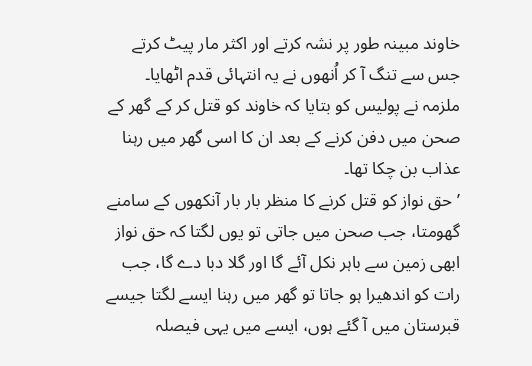خاوند مبینہ طور پر نشہ کرتے اور اکثر مار پیٹ کرتے جس سے تنگ آ کر اُنھوں نے یہ انتہائی قدم اٹھایا۔
ملزمہ نے پولیس کو بتایا کہ خاوند کو قتل کر کے گھر کے صحن میں دفن کرنے کے بعد ان کا اسی گھر میں رہنا عذاب بن چکا تھا۔
’حق نواز کو قتل کرنے کا منظر بار بار آنکھوں کے سامنے گھومتا، جب صحن میں جاتی تو یوں لگتا کہ حق نواز ابھی زمین سے باہر نکل آئے گا اور گلا دبا دے گا، جب رات کو اندھیرا ہو جاتا تو گھر میں رہنا ایسے لگتا جیسے قبرستان میں آ گئے ہوں، ایسے میں یہی فیصلہ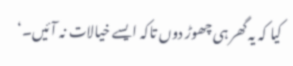کیا کہ یہ گھر ہی چھوڑ دوں تاکہ ایسے خیالات نہ آئیں۔‘